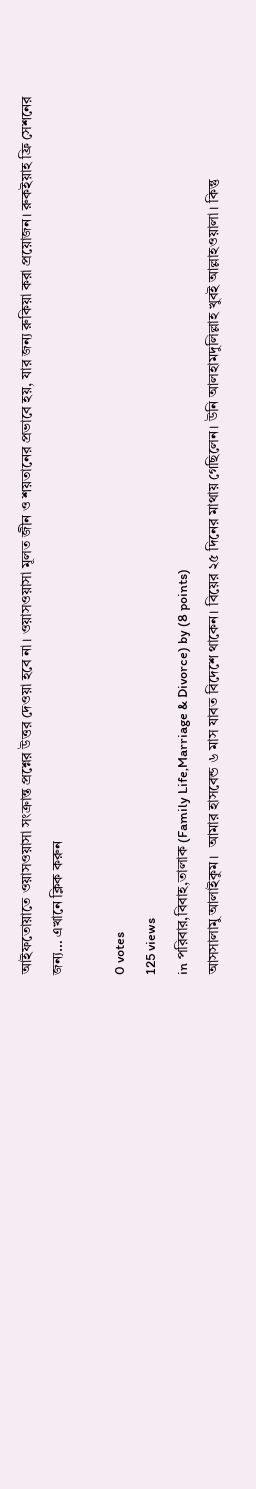আইফতোয়াতে ওয়াসওয়াসা সংক্রান্ত প্রশ্নের উত্তর দেওয়া হবে না। ওয়াসওয়াসা মূলত জীন ও শয়তানের প্রভাবে হয়, যার জন্য রুকিয়া করা প্রয়োজন। রুকইয়াহ ফ্রি সেশনের জন্য… এখানে ক্লিক করুন

0 votes
125 views
in পরিবার,বিবাহ,তালাক (Family Life,Marriage & Divorce) by (8 points)
আসসালামু আলাইকুম।  আমার হাসবেন্ড ৬ মাস যাবত বিদেশে থাকেন। বিয়ের ২৫ দিনের মাথায় গেছিলেন। উনি আলহামদুলিল্লাহ খুবই আল্লাহওয়ালা। কিন্তু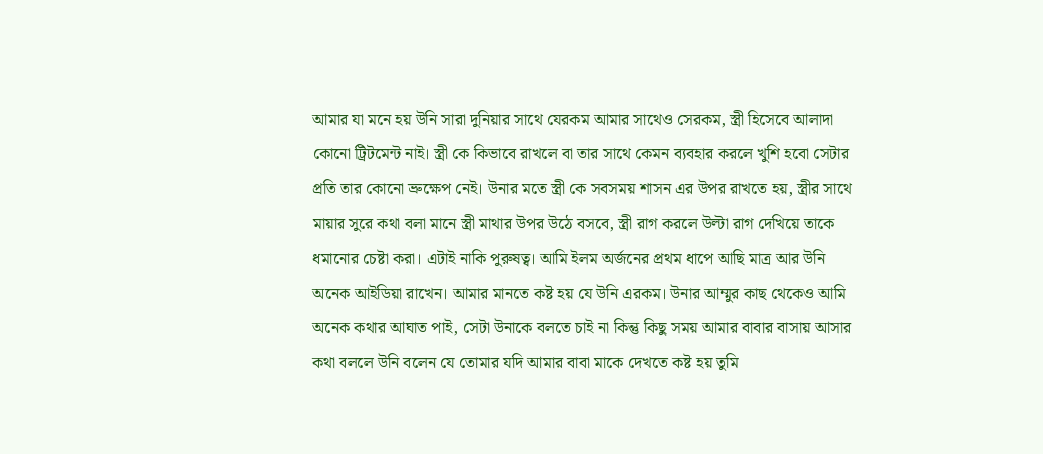আমার যা মনে হয় উনি সারা দুনিয়ার সাথে যেরকম আমার সাথেও সেরকম, স্ত্রী হিসেবে আলাদা কোনো ট্রিটমেন্ট নাই। স্ত্রী কে কিভাবে রাখলে বা তার সাথে কেমন ব্যবহার করলে খুশি হবো সেটার প্রতি তার কোনো ভ্রুক্ষেপ নেই। উনার মতে স্ত্রী কে সবসময় শাসন এর উপর রাখতে হয়, স্ত্রীর সাথে মায়ার সুরে কথা বলা মানে স্ত্রী মাথার উপর উঠে বসবে, স্ত্রী রাগ করলে উল্টা রাগ দেখিয়ে তাকে ধমানোর চেষ্টা করা। এটাই নাকি পুরুষত্ব। আমি ইলম অর্জনের প্রথম ধাপে আছি মাত্র আর উনি অনেক আইডিয়া রাখেন। আমার মানতে কষ্ট হয় যে উনি এরকম। উনার আম্মুর কাছ থেকেও আমি অনেক কথার আঘাত পাই, সেটা উনাকে বলতে চাই না কিন্তু কিছু সময় আমার বাবার বাসায় আসার কথা বললে উনি বলেন যে তোমার যদি আমার বাবা মাকে দেখতে কষ্ট হয় তুমি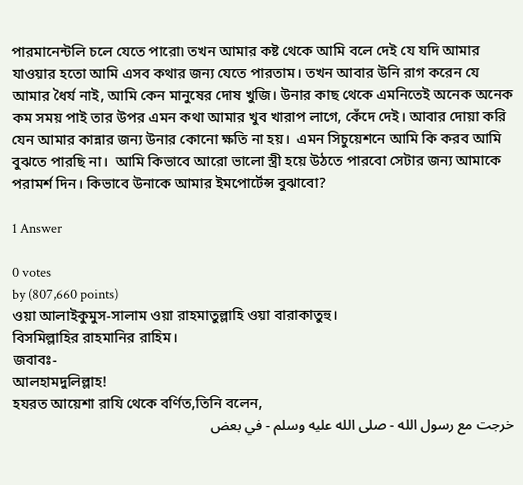পারমানেন্টলি চলে যেতে পারো৷ তখন আমার কষ্ট থেকে আমি বলে দেই যে যদি আমার যাওয়ার হতো আমি এসব কথার জন্য যেতে পারতাম। তখন আবার উনি রাগ করেন যে আমার ধৈর্য নাই, আমি কেন মানুষের দোষ খুজি। উনার কাছ থেকে এমনিতেই অনেক অনেক কম সময় পাই তার উপর এমন কথা আমার খুব খারাপ লাগে, কেঁদে দেই। আবার দোয়া করি যেন আমার কান্নার জন্য উনার কোনো ক্ষতি না হয়।  এমন সিচুয়েশনে আমি কি করব আমি বুঝতে পারছি না।  আমি কিভাবে আরো ভালো স্ত্রী হয়ে উঠতে পারবো সেটার জন্য আমাকে পরামর্শ দিন। কিভাবে উনাকে আমার ইমপোর্টেন্স বুঝাবো?

1 Answer

0 votes
by (807,660 points)
ওয়া আলাইকুমুস-সালাম ওয়া রাহমাতুল্লাহি ওয়া বারাকাতুহু।
বিসমিল্লাহির রাহমানির রাহিম।
জবাবঃ-
আলহামদুলিল্লাহ!
হযরত আয়েশা রাযি থেকে বর্ণিত,তিনি বলেন,
خرجت مع رسول الله - صلى الله عليه وسلم - في بعض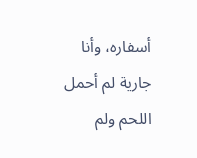أسفاره، وأنا جارية لم أحمل اللحم ولم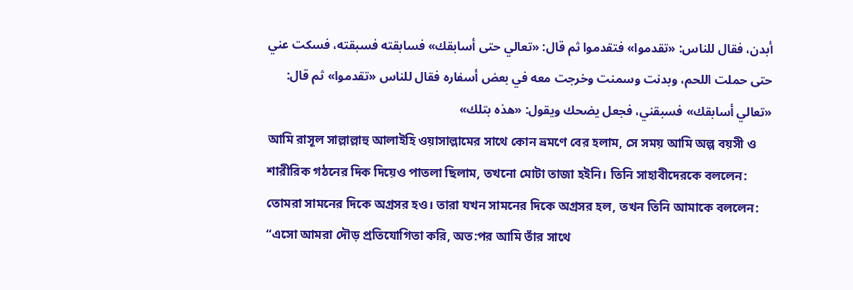أبدن، فقال للناس: «تقدموا» فتقدموا ثم قال: «تعالي حتى أسابقك» فسابقته فسبقته، فسكت عني حتى حملت اللحم، وبدنت وسمنت وخرجت معه في بعض أسفاره فقال للناس «تقدموا» ثم قال: «تعالي أسابقك» فسبقني، فجعل يضحك ويقول: «هذه بتلك»
আমি রাসূল সাল্লাল্লাহু আলাইহি ওয়াসাল্লামের সাথে কোন ভ্রমণে বের হলাম, সে সময় আমি অল্প বয়সী ও শারীরিক গঠনের দিক দিয়েও পাতলা ছিলাম, তখনো মোটা তাজা হইনি। তিনি সাহাবীদেরকে বললেন: তোমরা সামনের দিকে অগ্রসর হও। তারা যখন সামনের দিকে অগ্রসর হল, তখন তিনি আমাকে বললেন: “এসো আমরা দৌড় প্রতিযোগিতা করি, অত:পর আমি তাঁর সাথে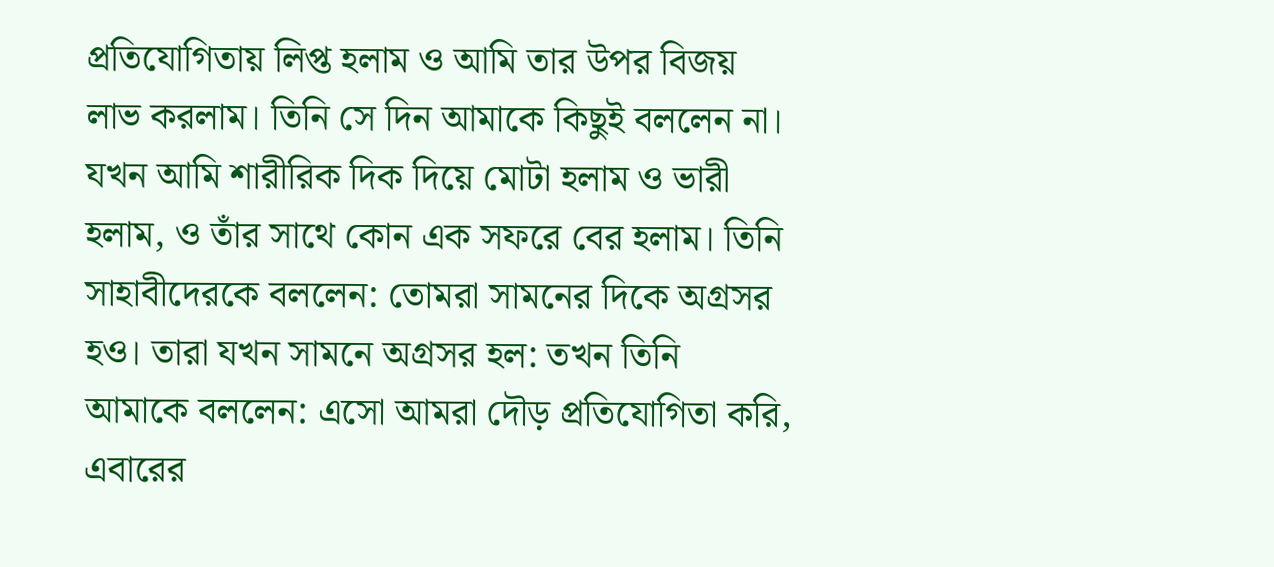প্রতিযোগিতায় লিপ্ত হলাম ও আমি তার উপর বিজয় লাভ করলাম। তিনি সে দিন আমাকে কিছুই বললেন না। যখন আমি শারীরিক দিক দিয়ে মোটা হলাম ও ভারী হলাম, ও তাঁর সাথে কোন এক সফরে বের হলাম। তিনি সাহাবীদেরকে বললেন: তোমরা সামনের দিকে অগ্রসর হও। তারা যখন সামনে অগ্রসর হল: তখন তিনি আমাকে বললেন: এসো আমরা দৌড় প্রতিযোগিতা করি, এবারের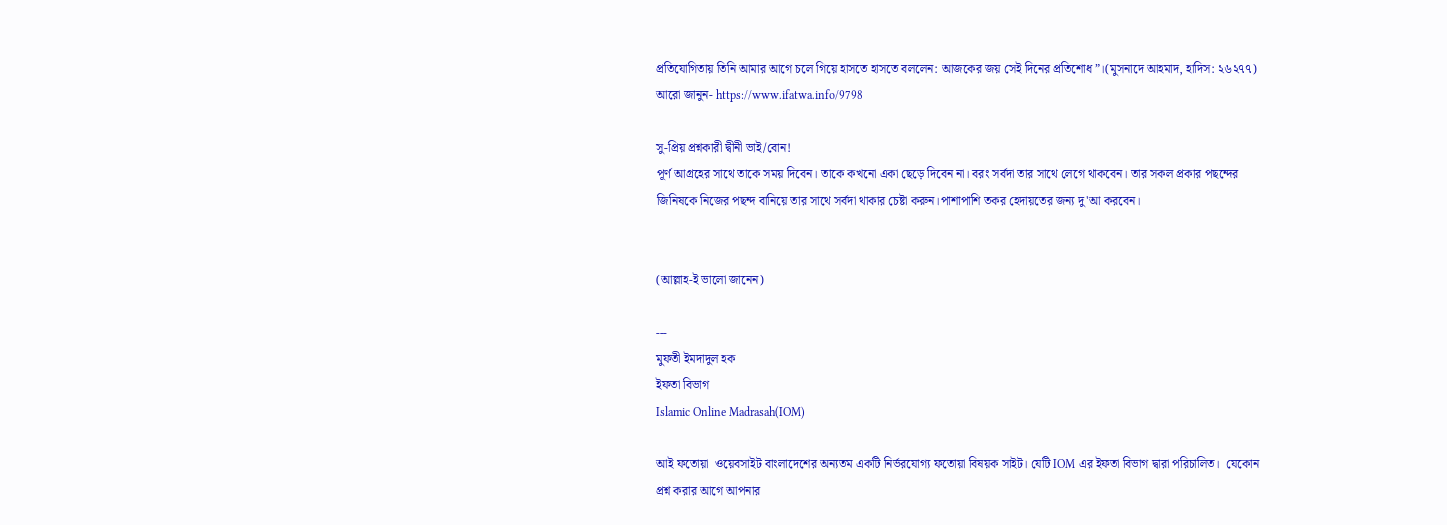প্রতিযোগিতায় তিনি আমার আগে চলে গিয়ে হাসতে হাসতে বললেন: আজকের জয় সেই দিনের প্রতিশোধ”।(মুসনাদে আহমাদ, হাদিস: ২৬২৭৭) আরো জানুন- https://www.ifatwa.info/9798

সু-প্রিয় প্রশ্নকারী দ্বীনী ভাই/বোন!
পূর্ণ আগ্রহের সাথে তাকে সময় দিবেন। তাকে কখনো একা ছেড়ে দিবেন না। বরং সর্বদা তার সাথে লেগে থাকবেন। তার সকল প্রকার পছন্দের জিনিষকে নিজের পছন্দ বানিয়ে তার সাথে সর্বদা থাকার চেষ্টা করুন।পাশাপাশি তকর হেদায়তের জন্য দু'আ করবেন।


(আল্লাহ-ই ভালো জানেন)

---
মুফতী ইমদাদুল হক
ইফতা বিভাগ
Islamic Online Madrasah(IOM)

আই ফতোয়া  ওয়েবসাইট বাংলাদেশের অন্যতম একটি নির্ভরযোগ্য ফতোয়া বিষয়ক সাইট। যেটি IOM এর ইফতা বিভাগ দ্বারা পরিচালিত।  যেকোন প্রশ্ন করার আগে আপনার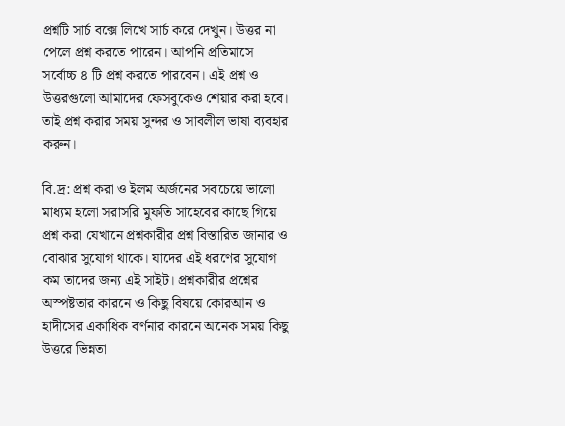প্রশ্নটি সার্চ বক্সে লিখে সার্চ করে দেখুন। উত্তর না পেলে প্রশ্ন করতে পারেন। আপনি প্রতিমাসে সর্বোচ্চ ৪ টি প্রশ্ন করতে পারবেন। এই প্রশ্ন ও উত্তরগুলো আমাদের ফেসবুকেও শেয়ার করা হবে। তাই প্রশ্ন করার সময় সুন্দর ও সাবলীল ভাষা ব্যবহার করুন।

বি.দ্র: প্রশ্ন করা ও ইলম অর্জনের সবচেয়ে ভালো মাধ্যম হলো সরাসরি মুফতি সাহেবের কাছে গিয়ে প্রশ্ন করা যেখানে প্রশ্নকারীর প্রশ্ন বিস্তারিত জানার ও বোঝার সুযোগ থাকে। যাদের এই ধরণের সুযোগ কম তাদের জন্য এই সাইট। প্রশ্নকারীর প্রশ্নের অস্পষ্টতার কারনে ও কিছু বিষয়ে কোরআন ও হাদীসের একাধিক বর্ণনার কারনে অনেক সময় কিছু উত্তরে ভিন্নতা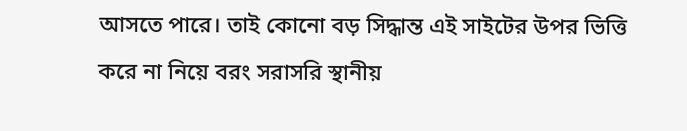আসতে পারে। তাই কোনো বড় সিদ্ধান্ত এই সাইটের উপর ভিত্তি করে না নিয়ে বরং সরাসরি স্থানীয়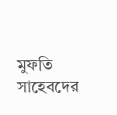মুফতি সাহেবদের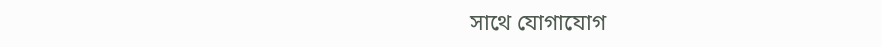সাথে যোগাযোগ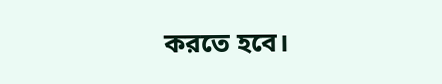করতে হবে।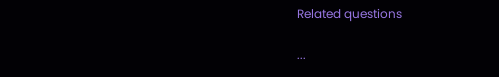Related questions

...